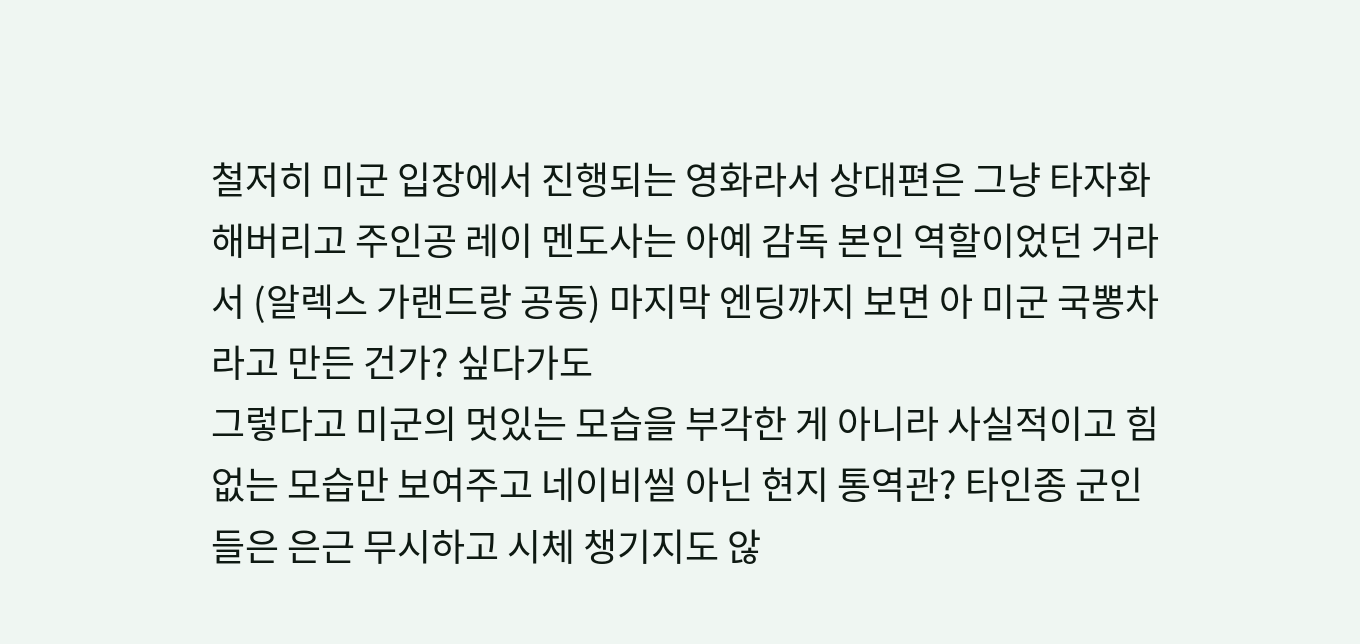철저히 미군 입장에서 진행되는 영화라서 상대편은 그냥 타자화해버리고 주인공 레이 멘도사는 아예 감독 본인 역할이었던 거라서 (알렉스 가랜드랑 공동) 마지막 엔딩까지 보면 아 미군 국뽕차라고 만든 건가? 싶다가도
그렇다고 미군의 멋있는 모습을 부각한 게 아니라 사실적이고 힘없는 모습만 보여주고 네이비씰 아닌 현지 통역관? 타인종 군인들은 은근 무시하고 시체 챙기지도 않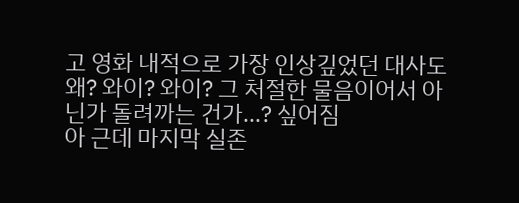고 영화 내적으로 가장 인상깊었던 대사도 왜? 와이? 와이? 그 처절한 물음이어서 아닌가 돌려까는 건가...? 싶어짐
아 근데 마지막 실존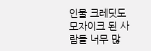인물 크레딧도 모자이크 된 사람들 너무 많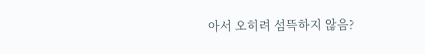아서 오히려 섬뜩하지 않음?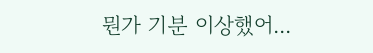뭔가 기분 이상했어...